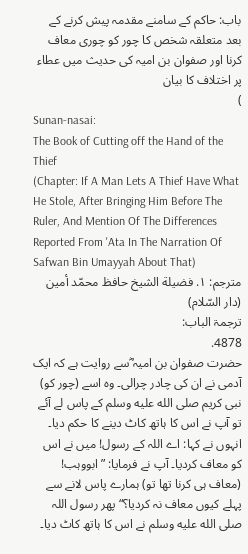باب: حاکم کے سامنے مقدمہ پیش کرنے کے بعد متعلقہ شخص کا چور کو چوری معاف کرنا اور صفوان بن امیہ کی حدیث میں عطاء پر اختلاف کا بیان
)
Sunan-nasai:
The Book of Cutting off the Hand of the Thief
(Chapter: If A Man Lets A Thief Have What He Stole, After Bringing Him Before The Ruler, And Mention Of The Differences Reported From 'Ata In The Narration Of Safwan Bin Umayyah About That)
مترجم: ١. فضيلة الشيخ حافظ محمّد أمين (دار السّلام)
ترجمۃ الباب:
4878.
حضرت صفوان بن امیہ ؓسے روایت ہے کہ ایک آدمی نے ان کی چادر چرالی۔ وہ اسے (چور کو) نبی کریم صلى الله عليه وسلم کے پاس لے آئے تو آپ نے اس کا ہاتھ کاٹ دینے کا حکم دیا۔ انہوں نے کہا: اے اللہ کے رسول! میں نے اس کو معاف کردیا۔ آپ نے فرمایا: ”ابووہب! (معاف ہی کرنا تھا تو) ہمارے پاس لانے سے پہلے کیوں معاف نہ کردیا؟“ پھر رسول اللہ صلى الله عليه وسلم نے اس کا ہاتھ کاٹ دیا۔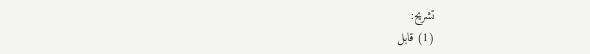تشریح:
(1) قابل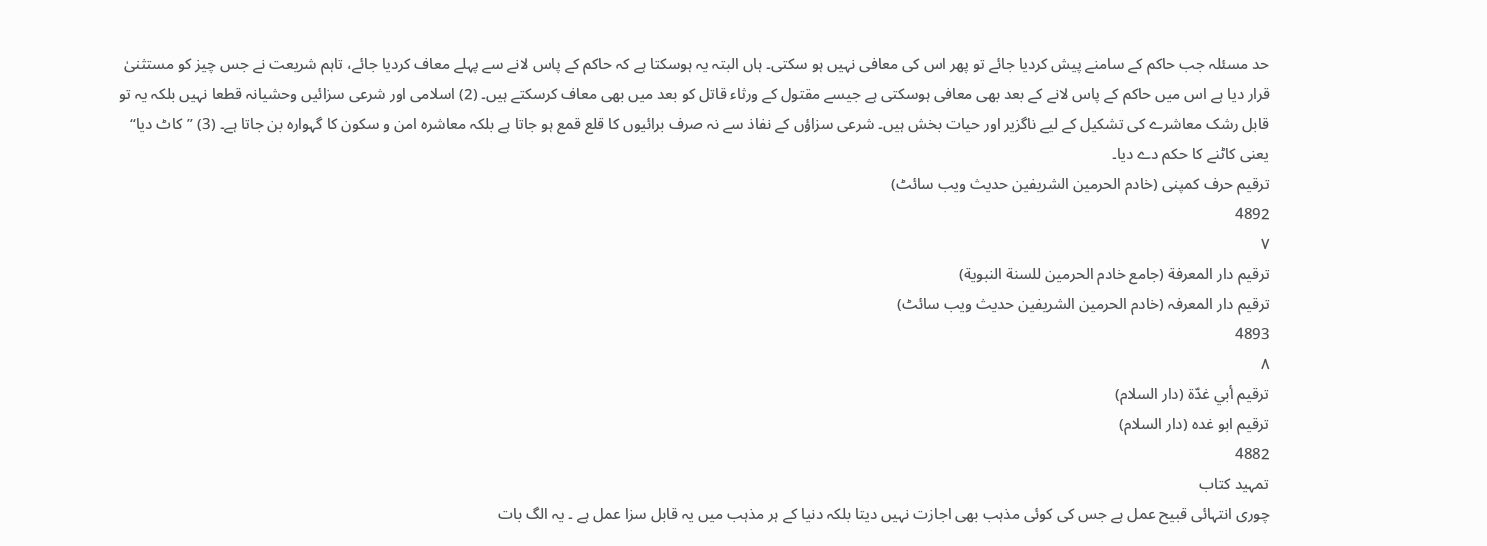حد مسئلہ جب حاکم کے سامنے پیش کردیا جائے تو پھر اس کی معافی نہیں ہو سکتی۔ ہاں البتہ یہ ہوسکتا ہے کہ حاکم کے پاس لانے سے پہلے معاف کردیا جائے، تاہم شریعت نے جس چیز کو مستثنیٰ قرار دیا ہے اس میں حاکم کے پاس لانے کے بعد بھی معافی ہوسکتی ہے جیسے مقتول کے ورثاء قاتل کو بعد میں بھی معاف کرسکتے ہیں۔ (2) اسلامی اور شرعی سزائیں وحشیانہ قطعا نہیں بلکہ یہ تو قابل رشک معاشرے کی تشکیل کے لیے ناگزیر اور حیات بخش ہیں۔ شرعی سزاؤں کے نفاذ سے نہ صرف برائیوں کا قلع قمع ہو جاتا ہے بلکہ معاشرہ امن و سکون کا گہوارہ بن جاتا ہے۔ (3) ”کاٹ دیا“ یعنی کاٹنے کا حکم دے دیا۔
ترقیم حرف کمپنی (خادم الحرمین الشریفین حدیث ویب سائٹ)
4892
٧
ترقيم دار المعرفة (جامع خادم الحرمين للسنة النبوية)
ترقیم دار المعرفہ (خادم الحرمین الشریفین حدیث ویب سائٹ)
4893
٨
ترقيم أبي غدّة (دار السلام)
ترقیم ابو غدہ (دار السلام)
4882
تمہید کتاب
چوری انتہائی قبیح عمل ہے جس کی کوئی مذہب بھی اجازت نہیں دیتا بلکہ دنیا کے ہر مذہب میں یہ قابل سزا عمل ہے ۔ یہ الگ بات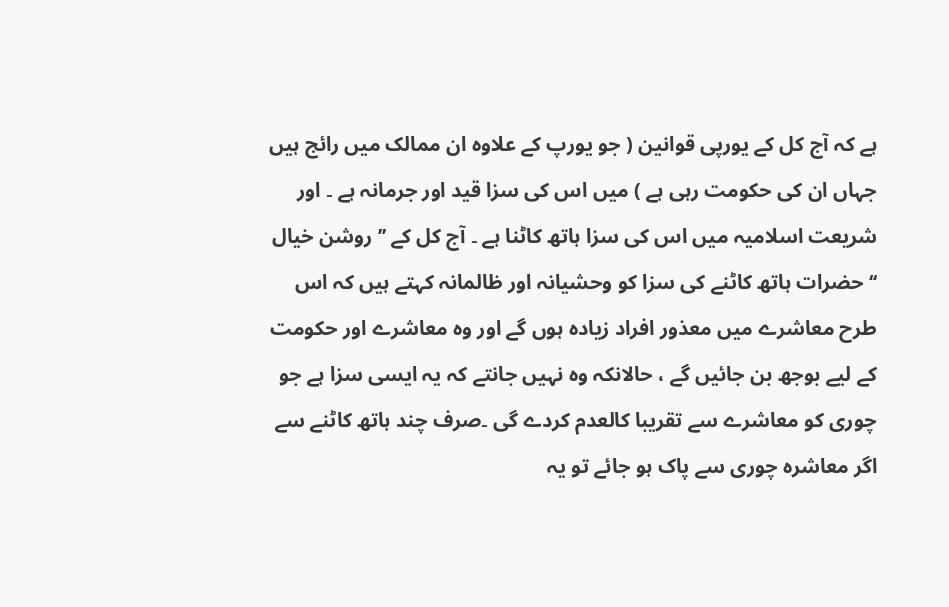ہے کہ آج کل کے یورپی قوانین ( جو یورپ کے علاوہ ان ممالک میں رائج ہیں جہاں ان کی حکومت رہی ہے ) میں اس کی سزا قید اور جرمانہ ہے ۔ اور شریعت اسلامیہ میں اس کی سزا ہاتھ کاٹنا ہے ۔ آج کل کے ’’ روشن خیال ‘‘ حضرات ہاتھ کاٹنے کی سزا کو وحشیانہ اور ظالمانہ کہتے ہیں کہ اس طرح معاشرے میں معذور افراد زیادہ ہوں گے اور وہ معاشرے اور حکومت کے لیے بوجھ بن جائیں گے ، حالانکہ وہ نہیں جانتے کہ یہ ایسی سزا ہے جو چوری کو معاشرے سے تقریبا کالعدم کردے گی ۔صرف چند ہاتھ کاٹنے سے اگر معاشرہ چوری سے پاک ہو جائے تو یہ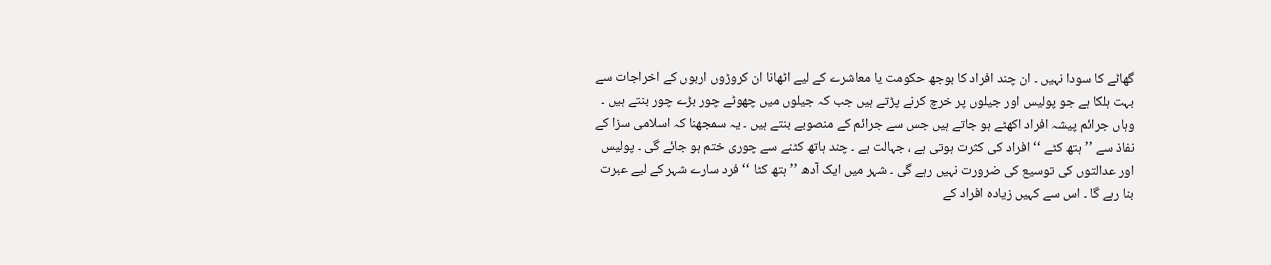گھاٹے کا سودا نہیں ۔ ان چند افراد کا بوجھ حکومت یا معاشرے کے لیے اٹھانا ان کروڑوں اربوں کے اخراجات سے بہت ہلکا ہے جو پولیس اور جیلوں پر خرچ کرنے پڑتے ہیں جب کہ جیلوں میں چھوٹے چور بڑے چور بنتے ہیں ۔ وہاں جرائم پیشہ افراد اکھٹے ہو جاتے ہیں جس سے جرائم کے منصوبے بنتے ہیں ۔ یہ سمجھنا کہ اسلامی سزا کے نفاذ سے ’’ ہتھ کٹے ‘‘ افراد کی کثرت ہوتی ہے ، جہالت ہے ۔ چند ہاتھ کٹنے سے چوری ختم ہو جائے گی ۔ پولیس اور عدالتوں کی توسیع کی ضرورت نہیں رہے گی ۔ شہر میں ایک آدھ ’’ ہتھ کٹا ‘‘ فرد سارے شہر کے لیے عبرت بنا رہے گا ۔ اس سے کہیں زیادہ افراد کے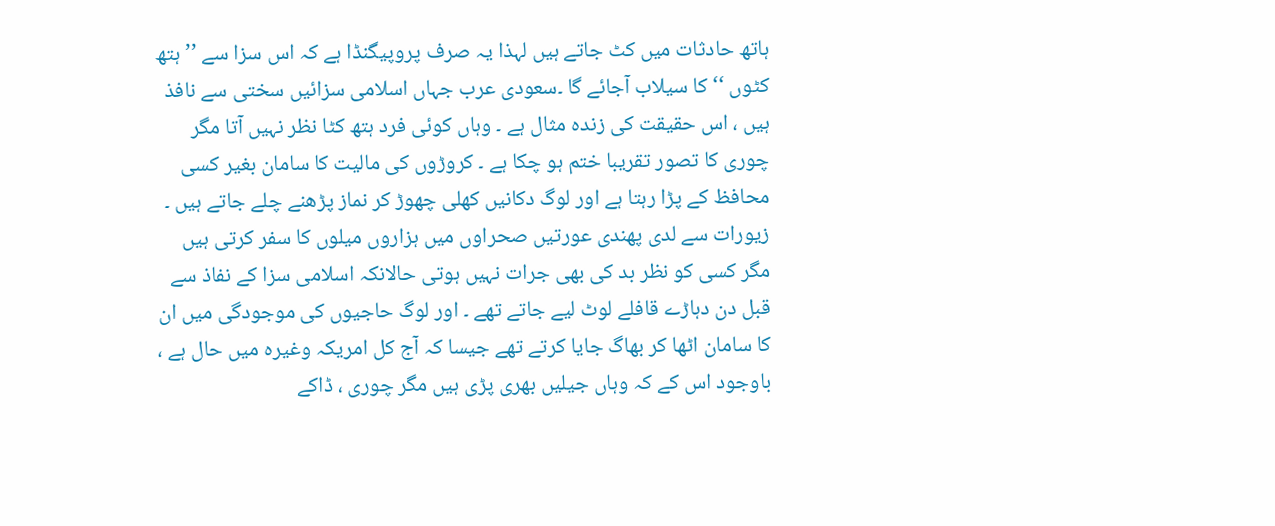ہاتھ حادثات میں کٹ جاتے ہیں لہذا یہ صرف پروپیگنڈا ہے کہ اس سزا سے ’’ ہتھ کٹوں ‘‘ کا سیلاب آجائے گا ۔سعودی عرب جہاں اسلامی سزائیں سختی سے نافذ ہیں ، اس حقیقت کی زندہ مثال ہے ۔ وہاں کوئی فرد ہتھ کٹا نظر نہیں آتا مگر چوری کا تصور تقریبا ختم ہو چکا ہے ۔ کروڑوں کی مالیت کا سامان بغیر کسی محافظ کے پڑا رہتا ہے اور لوگ دکانیں کھلی چھوڑ کر نماز پڑھنے چلے جاتے ہیں ۔ زیورات سے لدی پھندی عورتیں صحراوں میں ہزاروں میلوں کا سفر کرتی ہیں مگر کسی کو نظر بد کی بھی جرات نہیں ہوتی حالانکہ اسلامی سزا کے نفاذ سے قبل دن دہاڑے قافلے لوٹ لیے جاتے تھے ۔ اور لوگ حاجیوں کی موجودگی میں ان کا سامان اٹھا کر بھاگ جایا کرتے تھے جیسا کہ آج کل امریکہ وغیرہ میں حال ہے ، باوجود اس کے کہ وہاں جیلیں بھری پڑی ہیں مگر چوری ، ڈاکے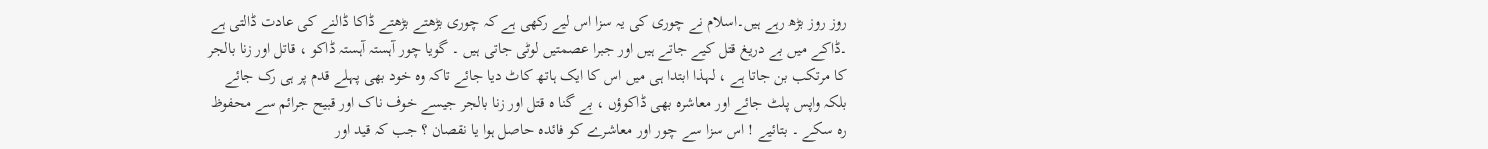روز روز بڑھ رہے ہیں۔اسلام نے چوری کی یہ سزا اس لیے رکھی ہے کہ چوری بڑھتے بڑھتے ڈاکا ڈالنے کی عادت ڈالتی ہے ۔ڈاکے میں بے دریغ قتل کیے جاتے ہیں اور جبرا عصمتیں لوٹی جاتی ہیں ۔ گویا چور آہستہ آہستہ ڈاکو ، قاتل اور زنا بالجر کا مرتکب بن جاتا ہے ، لہذا ابتدا ہی میں اس کا ایک ہاتھ کاٹ دیا جائے تاکہ وہ خود بھی پہلے قدم پر ہی رک جائے بلکہ واپس پلٹ جائے اور معاشرہ بھی ڈاکوؤں ، بے گنا ہ قتل اور زنا بالجر جیسے خوف ناک اور قبیح جرائم سے محفوظ رہ سکے ۔ بتائیے ! اس سزا سے چور اور معاشرے کو فائدہ حاصل ہوا یا نقصان ؟ جب کہ قید اور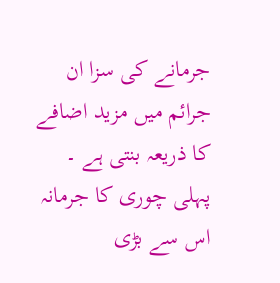جرمانے کی سزا ان جرائم میں مزید اضافے کا ذریعہ بنتی ہے ۔ پہلی چوری کا جرمانہ اس سے بڑی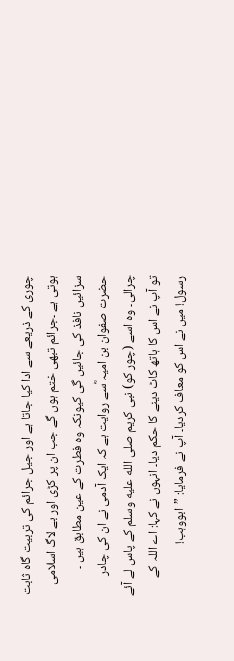چوری کے ذریعے سے ادا کیا جاتا ہے اور جیل جرائم کی تربیت گاہ ثابت ہوتی ہے ۔جرائم تبھی ختم ہوں گے جب ان پر کڑی اور بے لاگ اسلامی سزائیں نافذ کی جائیں گی کیونکہ وہ فطرت کے عین مطابق ہیں ۔
حضرت صفوان بن امیہ ؓسے روایت ہے کہ ایک آدمی نے ان کی چادر چرالی۔ وہ اسے (چور کو) نبی کریم صلى الله عليه وسلم کے پاس لے آئے تو آپ نے اس کا ہاتھ کاٹ دینے کا حکم دیا۔ انہوں نے کہا: اے اللہ کے رسول! میں نے اس کو معاف کردیا۔ آپ نے فرمایا: ”ابووہب!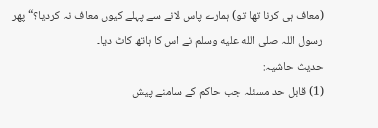(معاف ہی کرنا تھا تو) ہمارے پاس لانے سے پہلے کیوں معاف نہ کردیا؟“ پھر رسول اللہ صلى الله عليه وسلم نے اس کا ہاتھ کاٹ دیا۔
حدیث حاشیہ:
(1) قابل حد مسئلہ جب حاکم کے سامنے پیش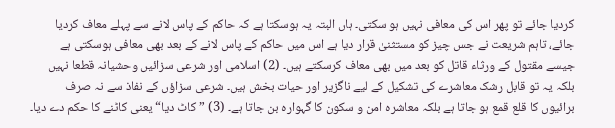کردیا جائے تو پھر اس کی معافی نہیں ہو سکتی۔ ہاں البتہ یہ ہوسکتا ہے کہ حاکم کے پاس لانے سے پہلے معاف کردیا جائے، تاہم شریعت نے جس چیز کو مستثنیٰ قرار دیا ہے اس میں حاکم کے پاس لانے کے بعد بھی معافی ہوسکتی ہے جیسے مقتول کے ورثاء قاتل کو بعد میں بھی معاف کرسکتے ہیں۔ (2) اسلامی اور شرعی سزائیں وحشیانہ قطعا نہیں بلکہ یہ تو قابل رشک معاشرے کی تشکیل کے لیے ناگزیر اور حیات بخش ہیں۔ شرعی سزاؤں کے نفاذ سے نہ صرف برائیوں کا قلع قمع ہو جاتا ہے بلکہ معاشرہ امن و سکون کا گہوارہ بن جاتا ہے۔ (3) ”کاٹ دیا“ یعنی کاٹنے کا حکم دے دیا۔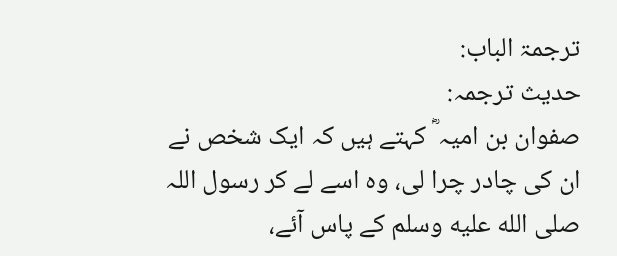ترجمۃ الباب:
حدیث ترجمہ:
صفوان بن امیہ ؓ کہتے ہیں کہ ایک شخص نے ان کی چادر چرا لی، وہ اسے لے کر رسول اللہ صلى الله عليه وسلم کے پاس آئے،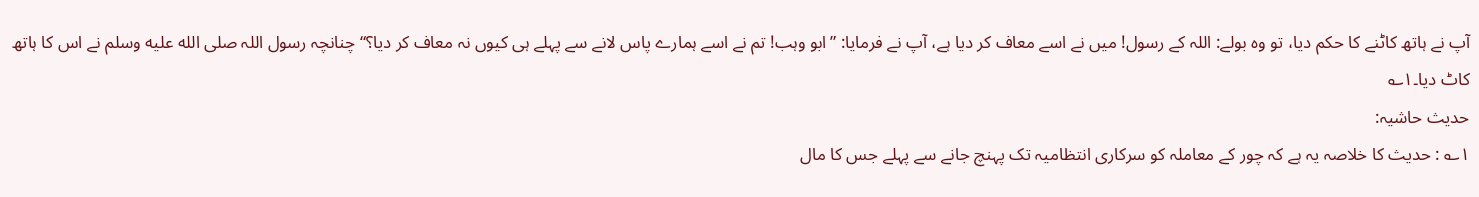آپ نے ہاتھ کاٹنے کا حکم دیا، تو وہ بولے: اللہ کے رسول! میں نے اسے معاف کر دیا ہے، آپ نے فرمایا: ”ابو وہب! تم نے اسے ہمارے پاس لانے سے پہلے ہی کیوں نہ معاف کر دیا؟“ چنانچہ رسول اللہ صلى الله عليه وسلم نے اس کا ہاتھ کاٹ دیا۔۱؎
حدیث حاشیہ:
۱؎ : حدیث کا خلاصہ یہ ہے کہ چور کے معاملہ کو سرکاری انتظامیہ تک پہنچ جانے سے پہلے جس کا مال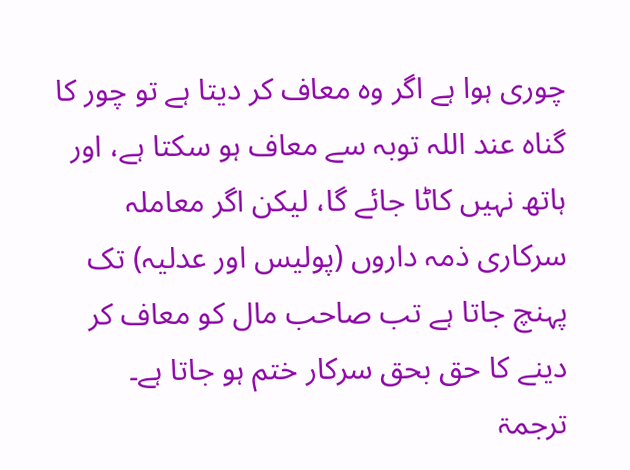چوری ہوا ہے اگر وہ معاف کر دیتا ہے تو چور کا گناہ عند اللہ توبہ سے معاف ہو سکتا ہے، اور ہاتھ نہیں کاٹا جائے گا، لیکن اگر معاملہ سرکاری ذمہ داروں (پولیس اور عدلیہ) تک پہنچ جاتا ہے تب صاحب مال کو معاف کر دینے کا حق بحق سرکار ختم ہو جاتا ہے۔
ترجمۃ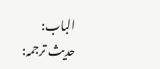الباب:
حدیث ترجمہ: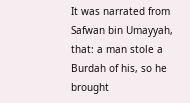It was narrated from Safwan bin Umayyah, that: a man stole a Burdah of his, so he brought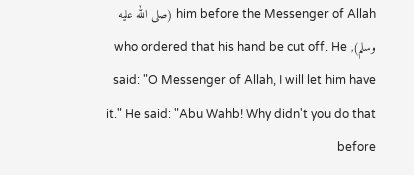him before the Messenger of Allah (صلى الله عليه وسلم), who ordered that his hand be cut off. He said: "O Messenger of Allah, I will let him have it." He said: "Abu Wahb! Why didn't you do that before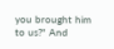you brought him to us?" And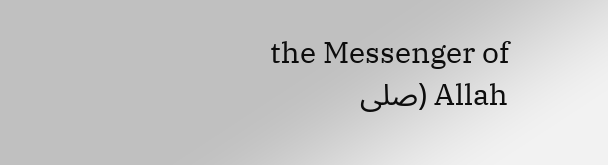the Messenger of Allah (صلى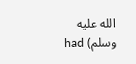الله عليه وسلم) had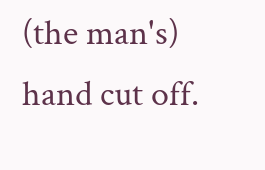(the man's) hand cut off.